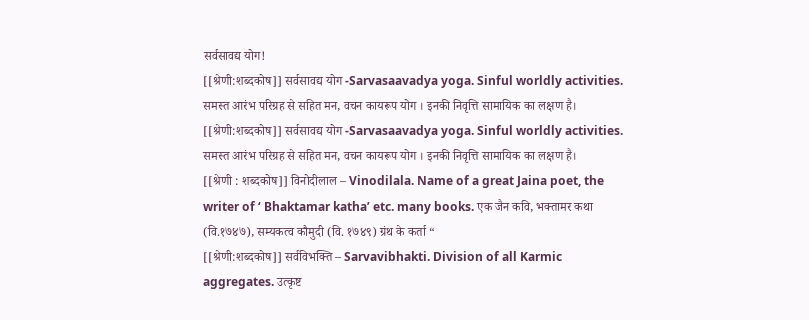सर्वसावद्य योग!
[[श्रेणी:शब्दकोष]] सर्वसावद्य योग -Sarvasaavadya yoga. Sinful worldly activities. समस्त आरंभ परिग्रह से सहित मन, वचन कायरूप योग । इनकी निवृत्ति सामायिक का लक्षण है।
[[श्रेणी:शब्दकोष]] सर्वसावद्य योग -Sarvasaavadya yoga. Sinful worldly activities. समस्त आरंभ परिग्रह से सहित मन, वचन कायरूप योग । इनकी निवृत्ति सामायिक का लक्षण है।
[[श्रेणी : शब्दकोष]] विनोदीलाल – Vinodilala. Name of a great Jaina poet, the writer of ‘ Bhaktamar katha’ etc. many books. एक जैन कवि, भक्तामर कथा (वि.१७४७), सम्यकत्व कौमुदी (वि. १७४९) ग्रंथ के कर्ता “
[[श्रेणी:शब्दकोष]] सर्वविभक्ति – Sarvavibhakti. Division of all Karmic aggregates. उत्कृष्ट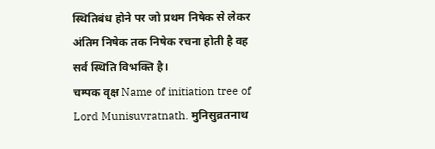स्थितिबंध होने पर जो प्रथम निषेक से लेकर अंतिम निषेक तक निषेक रचना होती है वह सर्व स्थिति विभक्ति है।
चम्पक वृक्ष Name of initiation tree of Lord Munisuvratnath. मुनिसुव्रतनाथ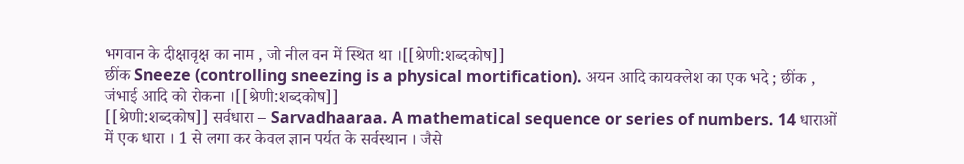भगवान के दीक्षावृक्ष का नाम , जो नील वन में स्थित था ।[[श्रेणी:शब्दकोष]]
छींक Sneeze (controlling sneezing is a physical mortification). अयन आदि कायक्लेश का एक भदे ; छींक , जंभाई आदि को रोकना ।[[श्रेणी:शब्दकोष]]
[[श्रेणी:शब्दकोष]] सर्वधारा – Sarvadhaaraa. A mathematical sequence or series of numbers. 14 धाराओं में एक धारा । 1 से लगा कर केवल ज्ञान पर्यत के सर्वस्थान । जैसे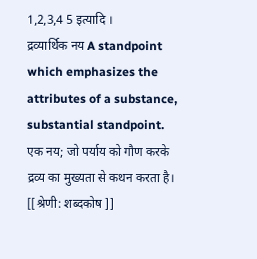1,2,3,4 5 इत्यादि ।
द्रव्यार्थिक नय A standpoint which emphasizes the attributes of a substance, substantial standpoint. एक नय; जो पर्याय को गौण करके द्रव्य का मुख्यता से कथन करता है। [[श्रेणी: शब्दकोष ]]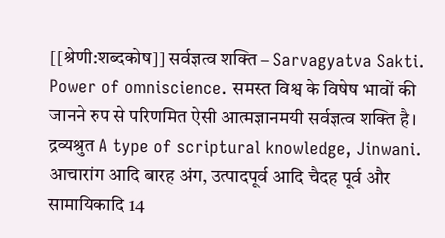[[श्रेणी:शब्दकोष]] सर्वज्ञत्व शक्ति – Sarvagyatva Sakti. Power of omniscience. समस्त विश्व के विषेष भावों की जानने रुप से परिणमित ऐसी आत्मज्ञानमयी सर्वज्ञत्व शक्ति है।
द्रव्यश्रुत A type of scriptural knowledge, Jinwani. आचारांग आदि बारह अंग, उत्पादपूर्व आदि चैदह पूर्व और सामायिकादि 14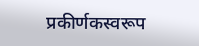प्रकीर्णकस्वरूप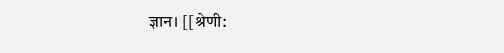ज्ञान। [[श्रेणी: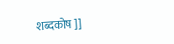शब्दकोष ]]